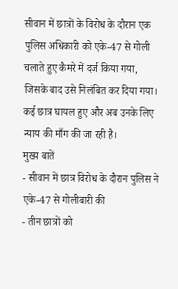सीवान में छात्रों के विरोध के दौरान एक पुलिस अधिकारी को एके‑47 से गोली चलाते हुए कैमरे में दर्ज किया गया, जिसके बाद उसे निलंबित कर दिया गया। कई छात्र घायल हुए और अब उनके लिए न्याय की माँग की जा रही है।
मुख्य बातें
- सीवान में छात्र विरोध के दौरान पुलिस ने एके‑47 से गोलीबारी की
- तीन छात्रों को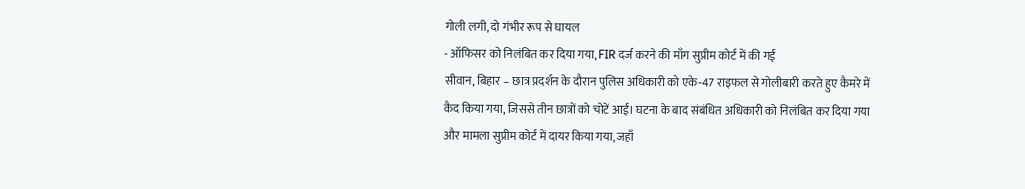गोली लगी, दो गंभीर रूप से घायल
- ऑफिसर को निलंबित कर दिया गया, FIR दर्ज करने की माँग सुप्रीम कोर्ट में की गई
सीवान, बिहार – छात्र प्रदर्शन के दौरान पुलिस अधिकारी को एके‑47 राइफल से गोलीबारी करते हुए कैमरे में कैद किया गया, जिससे तीन छात्रों को चोटें आईं। घटना के बाद संबंधित अधिकारी को निलंबित कर दिया गया और मामला सुप्रीम कोर्ट में दायर किया गया, जहाँ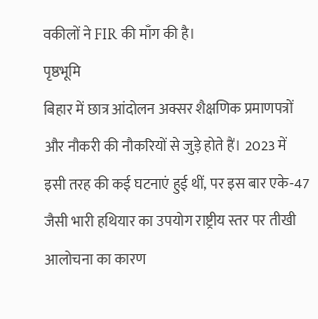वकीलों ने FIR की माँग की है।
पृष्ठभूमि
बिहार में छात्र आंदोलन अक्सर शैक्षणिक प्रमाणपत्रों और नौकरी की नौकरियों से जुड़े होते हैं। 2023 में इसी तरह की कई घटनाएं हुई थीं, पर इस बार एके‑47 जैसी भारी हथियार का उपयोग राष्ट्रीय स्तर पर तीखी आलोचना का कारण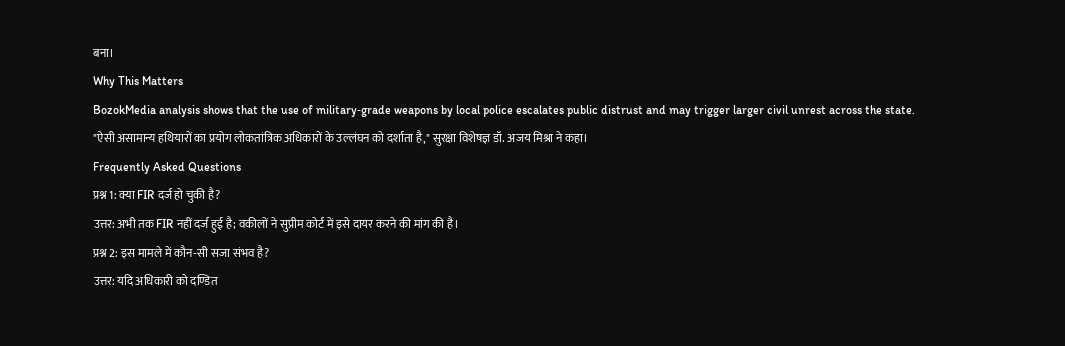बना।
Why This Matters
BozokMedia analysis shows that the use of military‑grade weapons by local police escalates public distrust and may trigger larger civil unrest across the state.
"ऐसी असामान्य हथियारों का प्रयोग लोकतांत्रिक अधिकारों के उल्लंघन को दर्शाता है," सुरक्षा विशेषज्ञ डॉ. अजय मिश्रा ने कहा।
Frequently Asked Questions
प्रश्न 1: क्या FIR दर्ज हो चुकी है?
उत्तर: अभी तक FIR नहीं दर्ज हुई है; वकीलों ने सुप्रीम कोर्ट में इसे दायर करने की मांग की है।
प्रश्न 2: इस मामले में कौन‑सी सजा संभव है?
उत्तर: यदि अधिकारी को दण्डित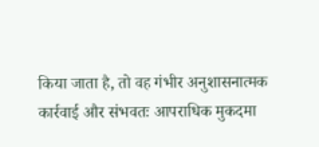किया जाता है, तो वह गंभीर अनुशासनात्मक कार्रवाई और संभवतः आपराधिक मुकदमा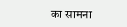का सामना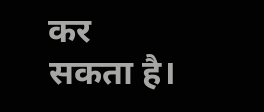कर सकता है।